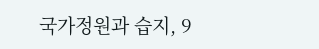국가정원과 습지, 9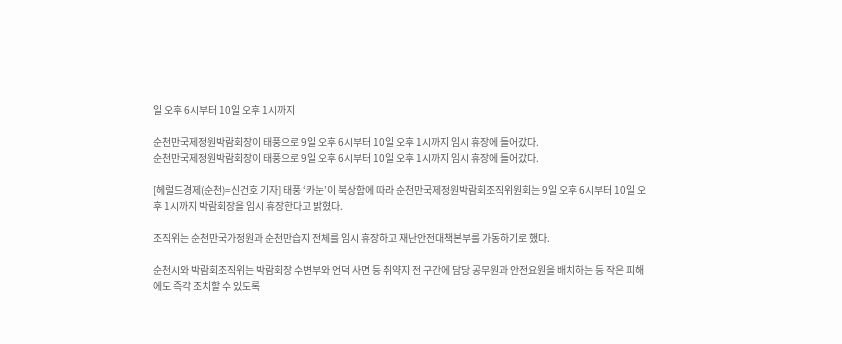일 오후 6시부터 10일 오후 1시까지

순천만국제정원박람회장이 태풍으로 9일 오후 6시부터 10일 오후 1시까지 임시 휴장에 들어갔다.
순천만국제정원박람회장이 태풍으로 9일 오후 6시부터 10일 오후 1시까지 임시 휴장에 들어갔다.

[헤럴드경제(순천)=신건호 기자] 태풍 ‘카눈’이 북상함에 따라 순천만국제정원박람회조직위원회는 9일 오후 6시부터 10일 오후 1시까지 박람회장을 임시 휴장한다고 밝혔다.

조직위는 순천만국가정원과 순천만습지 전체를 임시 휴장하고 재난안전대책본부를 가동하기로 했다.

순천시와 박람회조직위는 박람회장 수변부와 언덕 사면 등 취약지 전 구간에 담당 공무원과 안전요원을 배치하는 등 작은 피해에도 즉각 조치할 수 있도록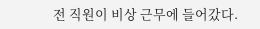전 직원이 비상 근무에 들어갔다.